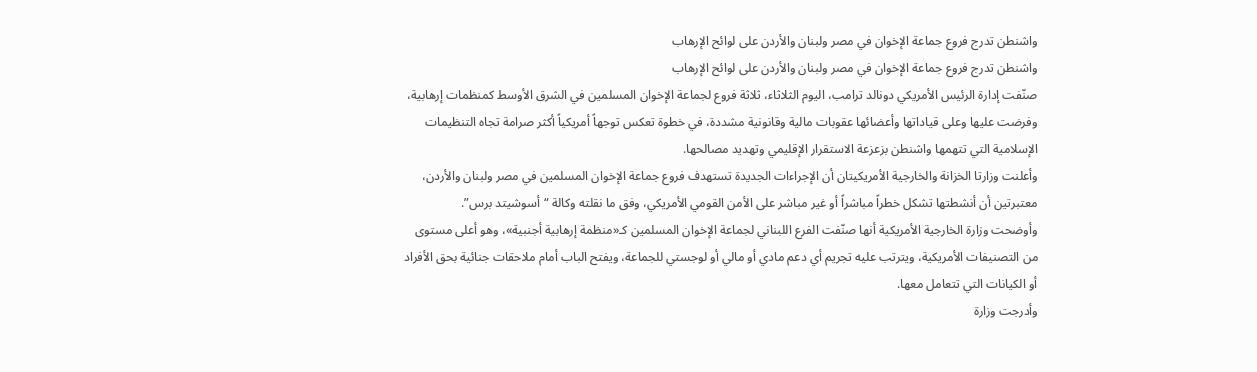واشنطن تدرج فروع جماعة الإخوان في مصر ولبنان والأردن على لوائح الإرهاب
واشنطن تدرج فروع جماعة الإخوان في مصر ولبنان والأردن على لوائح الإرهاب
صنّفت إدارة الرئيس الأمريكي دونالد ترامب، اليوم الثلاثاء، ثلاثة فروع لجماعة الإخوان المسلمين في الشرق الأوسط كمنظمات إرهابية، وفرضت عليها وعلى قياداتها وأعضائها عقوبات مالية وقانونية مشددة، في خطوة تعكس توجهاً أمريكياً أكثر صرامة تجاه التنظيمات الإسلامية التي تتهمها واشنطن بزعزعة الاستقرار الإقليمي وتهديد مصالحها.
وأعلنت وزارتا الخزانة والخارجية الأمريكيتان أن الإجراءات الجديدة تستهدف فروع جماعة الإخوان المسلمين في مصر ولبنان والأردن، معتبرتين أن أنشطتها تشكل خطراً مباشراً أو غير مباشر على الأمن القومي الأمريكي، وفق ما نقلته وكالة “أسوشيتد برس”.
وأوضحت وزارة الخارجية الأمريكية أنها صنّفت الفرع اللبناني لجماعة الإخوان المسلمين كـ«منظمة إرهابية أجنبية»، وهو أعلى مستوى من التصنيفات الأمريكية، ويترتب عليه تجريم أي دعم مادي أو مالي أو لوجستي للجماعة، ويفتح الباب أمام ملاحقات جنائية بحق الأفراد أو الكيانات التي تتعامل معها.
وأدرجت وزارة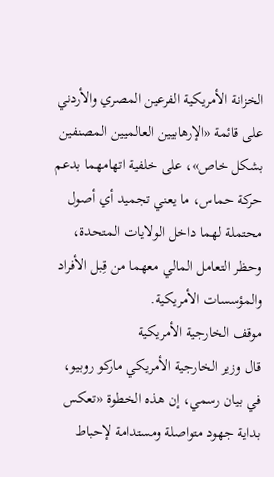الخزانة الأمريكية الفرعين المصري والأردني على قائمة «الإرهابيين العالميين المصنفين بشكل خاص»، على خلفية اتهامهما بدعم حركة حماس، ما يعني تجميد أي أصول محتملة لهما داخل الولايات المتحدة، وحظر التعامل المالي معهما من قِبل الأفراد والمؤسسات الأمريكية.
موقف الخارجية الأمريكية
قال وزير الخارجية الأمريكي ماركو روبيو، في بيان رسمي، إن هذه الخطوة «تعكس بداية جهود متواصلة ومستدامة لإحباط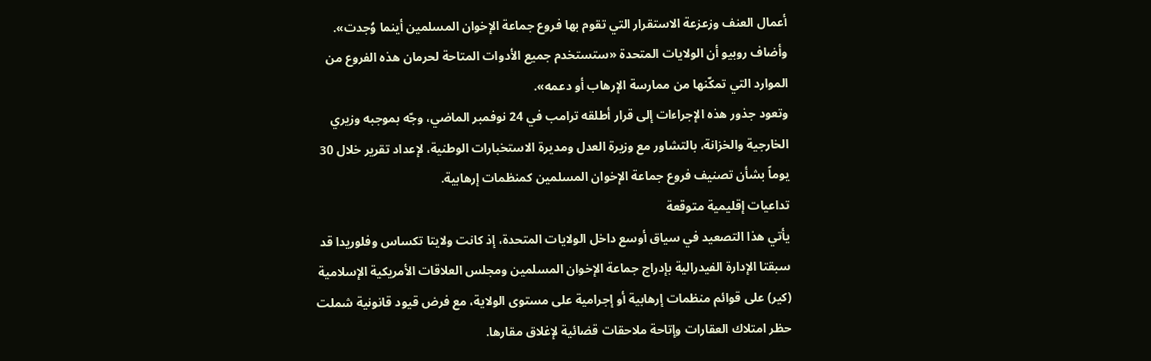أعمال العنف وزعزعة الاستقرار التي تقوم بها فروع جماعة الإخوان المسلمين أينما وُجدت».
وأضاف روبيو أن الولايات المتحدة «ستستخدم جميع الأدوات المتاحة لحرمان هذه الفروع من الموارد التي تمكّنها من ممارسة الإرهاب أو دعمه».
وتعود جذور هذه الإجراءات إلى قرار أطلقه ترامب في 24 نوفمبر الماضي، وجّه بموجبه وزيري الخارجية والخزانة، بالتشاور مع وزيرة العدل ومديرة الاستخبارات الوطنية، لإعداد تقرير خلال 30 يوماً بشأن تصنيف فروع جماعة الإخوان المسلمين كمنظمات إرهابية.
تداعيات إقليمية متوقعة
يأتي هذا التصعيد في سياق أوسع داخل الولايات المتحدة، إذ كانت ولايتا تكساس وفلوريدا قد سبقتا الإدارة الفيدرالية بإدراج جماعة الإخوان المسلمين ومجلس العلاقات الأمريكية الإسلامية (كير) على قوائم منظمات إرهابية أو إجرامية على مستوى الولاية، مع فرض قيود قانونية شملت حظر امتلاك العقارات وإتاحة ملاحقات قضائية لإغلاق مقارها.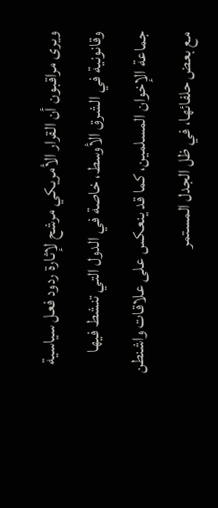ويرى مراقبون أن القرار الأمريكي مرشح لإثارة ردود فعل سياسية وقانونية في الشرق الأوسط، خاصة في الدول التي تنشط فيها جماعة الإخوان المسلمين، كما قد ينعكس على علاقات واشنطن مع بعض حلفائها، في ظل الجدل المستمر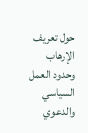حول تعريف الإرهاب وحدود العمل السياسي والدعوي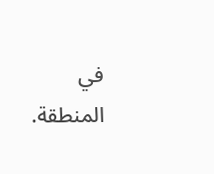في المنطقة.